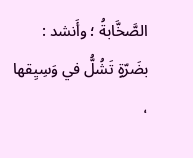الصَّخَّابةُ ؛ وأَنشد :
بضَرّةٍ تَشُلُّ في وَسِيِقها ،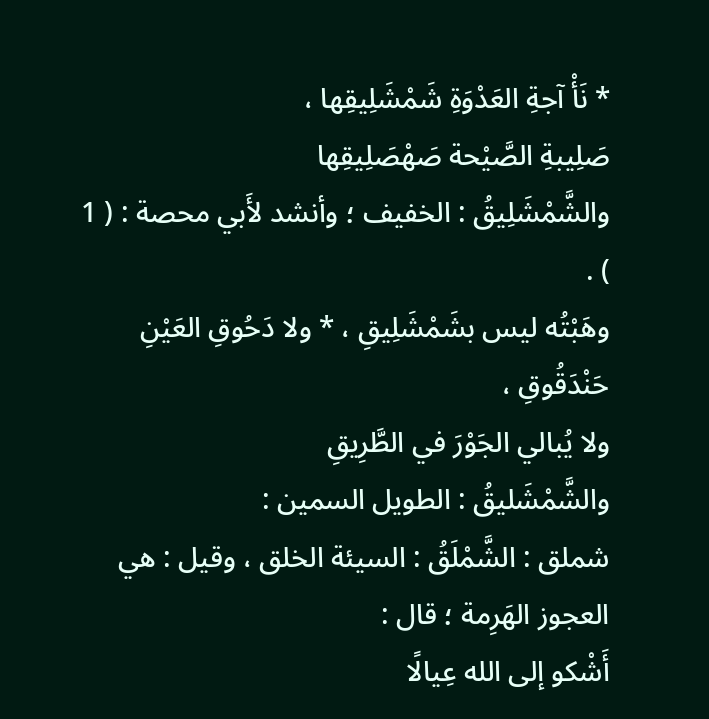* نَأْ آجةِ العَدْوَةِ شَمْشَلِيقِها ،
صَلِيبةِ الصَّيْحة صَهْصَلِيقِها
والشَّمْشَلِيقُ : الخفيف ؛ وأنشد لأَبي محصة : ( 1 ) .
وهَبْتُه ليس بشَمْشَلِيقِ ، * ولا دَحُوقِ العَيْنِ حَنْدَقُوقِ ،
ولا يُبالي الجَوْرَ في الطَّرِيقِ
والشَّمْشَليقُ : الطويل السمين :
شملق : الشَّمْلَقُ : السيئة الخلق ، وقيل : هي العجوز الهَرِمة ؛ قال :
أَشْكو إلى الله عِيالًا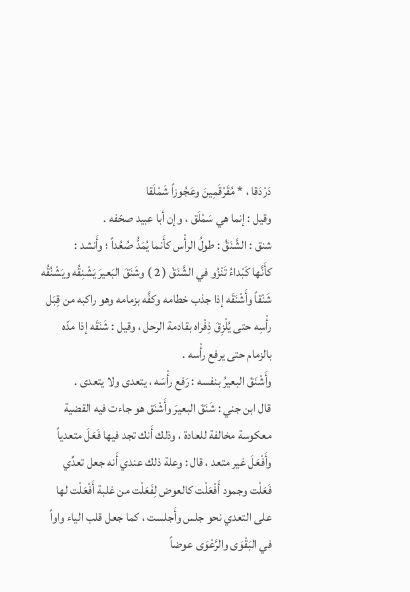دَرْدَقا ، * مُقَرْقَمِينَ وعَجُوزاً شَمْلَقا
وقيل : إنما هي سَمْلَق ، وإن أبا عبيد صحّفه .
شنق : الشَّنَقُ : طولُ الرأْس كأَنما يُمَدُّ صُعُداً ؛ وأَنشد :
كأَنَّها كَبْداءُ تَنْزُو في الشَّنَقْ ( 2 ) وشَنَقَ البَعيرَ يَشْنِقُه ويَشْنُقُه شَنْقاً وأَشْنَقَه إذا جذب خطامه وكفَّه بزمامه وهو راكبه من قِبَل رأْسِه حتى يُلْزِقَ ذِفْراه بقادمة الرحل ، وقيل : شَنَقَه إذا مدّه بالزمام حتى يرفع رأْسه .
وأَشْنَقَ البعيرُ بنفسه : رَفع رأْسَه ، يتعدى ولا يتعدى .
قال ابن جني : شَنَقَ البعيرَ وأَشْنَق هو جاءت فيه القضية معكوسة مخالفة للعادة ، وذلك أَنك تجد فيها فَعَلَ متعدياً وأَفْعَلَ غير متعد ، قال : وعلة ذلك عندي أَنه جعل تعدِّي فَعَلْت وجمود أَفْعَلْت كالعوض لِفَعَلْت من غلبة أَفْعَلْت لها على التعدي نحو جلس وأَجلست ، كما جعل قلب الياء واواً في البَقْوَى والرَّعْوَى عوضاً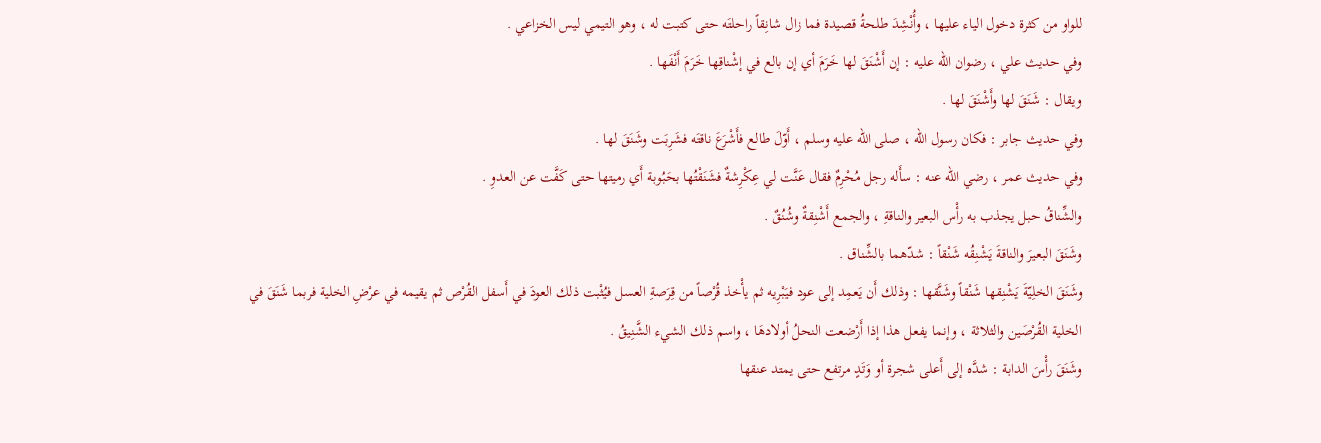للواو من كثرة دخول الياء عليها ، وأُنْشِدَ طلحةُ قصيدة فما زال شانِقاً راحلتَه حتى كتبت له ، وهو التيمي ليس الخزاعي .
وفي حديث علي ، رضوان الله عليه : إن أَشْنَقَ لها خَرَمَ أي إن بالع في إشْناقِها خَرَمَ أَنْفَها .
ويقال : شَنَقَ لها وأَشْنَقَ لها .
وفي حديث جابر : فكان رسول الله ، صلى الله عليه وسلم ، أَوّلَ طالع فأَشْرَعَ ناقتَه فشَرِبَت وشَنَقَ لها .
وفي حديث عمر ، رضي الله عنه : سأَله رجل مُحْرِمٌ فقال عَنَّت لي عِكْرِشةٌ فشَنَقْتُها بحَبُوبة أَي رميتها حتى كَفَّت عن العدوِ .
والشِّناقُ حبل يجذب به رأْس البعير والناقةِ ، والجمع أَشْنِقةٌ وشُنُقٌ .
وشَنَقَ البعيرَ والناقةَ يَشْنِقُه شَنْقاً : شدّهما بالشِّناق .
وشَنَقَ الخلِيّةَ يَشْنِقها شَنْقاً وشَنَّقها : وذلك أَن يَعمِد إلى عود فيَبْرِيه ثم يأْخذ قُرْصاً من قِرَصةِ العسل فيُثْبت ذلك العودَ في أَسفل القُرْص ثم يقيمه في عرْضِ الخلية فربما شَنَقَ في الخلية القُرْصَين والثلاثة ، وإنما يفعل هذا إذا أَرْضعت النحلُ أولادهَا ، واسم ذلك الشيء الشَّنِيقُ .
وشَنَقَ رأْسَ الدابة : شدَّه إلى أَعلى شجرة أو وَتَدٍ مرتفع حتى يمتد عنقها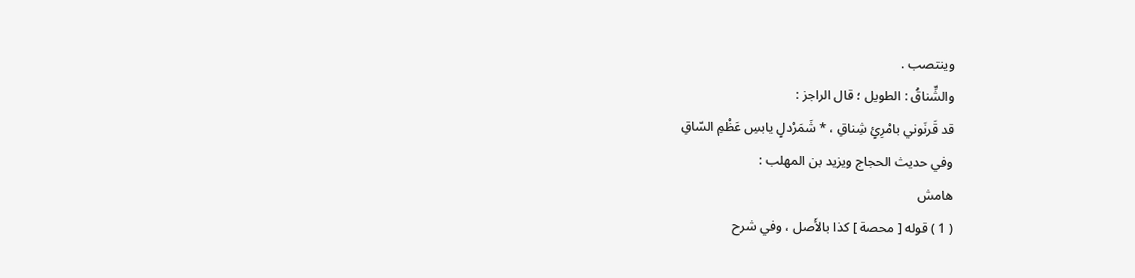وينتصب .
والشِّناقُ : الطويل ؛ قال الراجز :
قد قَرنَوني بامْرِئٍ شِناقِ ، * شَمَرْدلٍ يابسِ عَظْمِ السّاقِ
وفي حديث الحجاج ويزيد بن المهلب :
هامش
( 1 ) قوله [ محصة ] كذا بالأَصل ، وفي شرح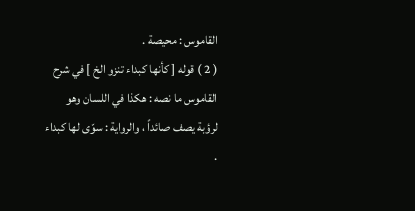القاموس : محيصة .
( 2 ) قوله [ كأنها كبداء تنزو الخ ] في شرح القاموس ما نصه : هكذا في اللسان وهو لرؤبة يصف صائداً ، والرواية : سوّى لها كبداء .